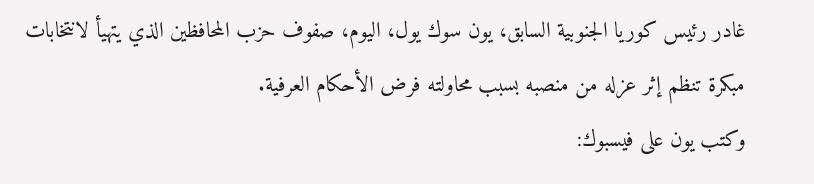غادر رئيس كوريا الجنوبية السابق، يون سوك يول، اليوم، صفوف حزب المحافظين الذي يتهيأ لانتخابات مبكرة تنظم إثر عزله من منصبه بسبب محاولته فرض الأحكام العرفية.
وكتب يون على فيسبوك: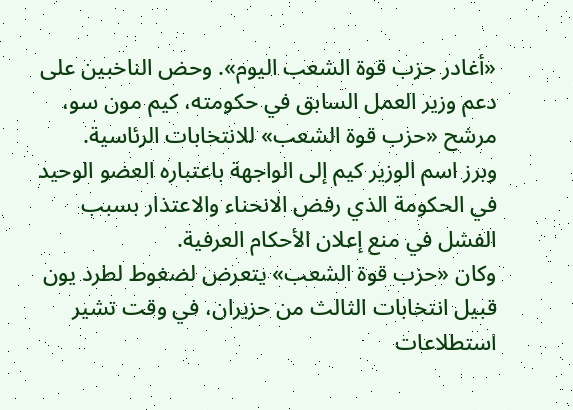«أغادر حزب قوة الشعب اليوم». وحض الناخبين على دعم وزير العمل السابق في حكومته، كيم مون سو، مرشح «حزب قوة الشعب» للانتخابات الرئاسية.
وبرز اسم الوزير كيم إلى الواجهة باعتباره العضو الوحيد في الحكومة الذي رفض الانحناء والاعتذار بسبب الفشل في منع إعلان الأحكام العرفية.
وكان «حزب قوة الشعب» يتعرض لضغوط لطرد يون قبيل انتخابات الثالث من حزيران، في وقت تشير استطلاعات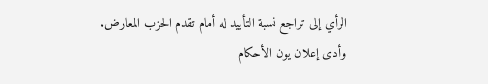الرأي إلى تراجع نسبة التأييد له أمام تقدم الحزب المعارض.
وأدى إعلان يون الأحكام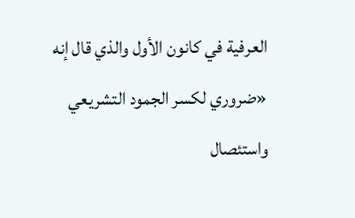العرفية في كانون الأول والذي قال إنه «ضروري لكسر الجمود التشريعي واستئصال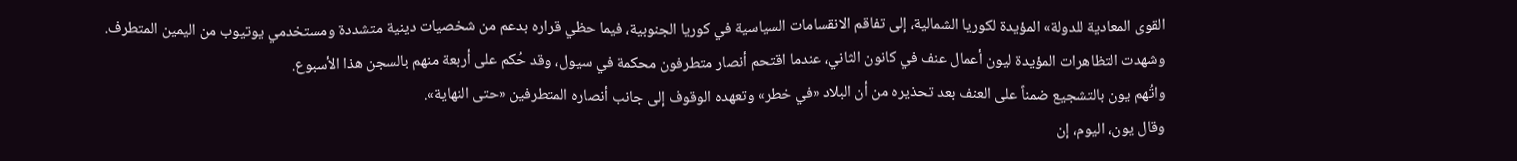القوى المعادية للدولة» المؤيدة لكوريا الشمالية، إلى تفاقم الانقسامات السياسية في كوريا الجنوبية، فيما حظي قراره بدعم من شخصيات دينية متشددة ومستخدمي يوتيوب من اليمين المتطرف.
وشهدت التظاهرات المؤيدة ليون أعمال عنف في كانون الثاني، عندما اقتحم أنصار متطرفون محكمة في سيول، وقد حُكم على أربعة منهم بالسجن هذا الأسبوع.
واتُهم يون بالتشجيع ضمناً على العنف بعد تحذيره من أن البلاد «في خطر» وتعهده الوقوف إلى جانب أنصاره المتطرفين «حتى النهاية».
وقال يون، اليوم، إن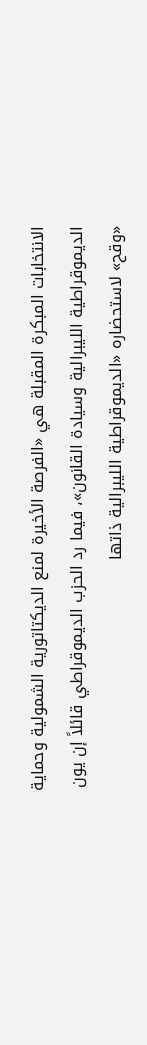الانتخابات المبكرة المقبلة هي «الفرصة الأخيرة لمنع الديكتاتورية الشمولية وحماية الديموقراطية الليبرالية وسيادة القانون»، فيما رد الحزب الديموقراطي قائلاً إن يون «وقح» لاستحضاره «الديموقراطية الليبرالية ذاتها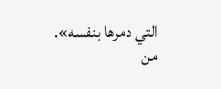التي دمرها بنفسه».
من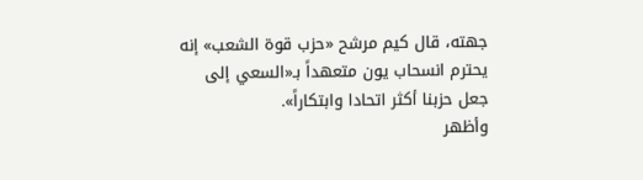جهته، قال كيم مرشح «حزب قوة الشعب» إنه يحترم انسحاب يون متعهداً بـ«السعي إلى جعل حزبنا أكثر اتحادا وابتكاراً».
وأظهر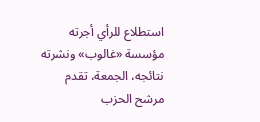استطلاع للرأي أجرته مؤسسة «غالوب» ونشرته نتائجه، الجمعة، تقدم مرشح الحزب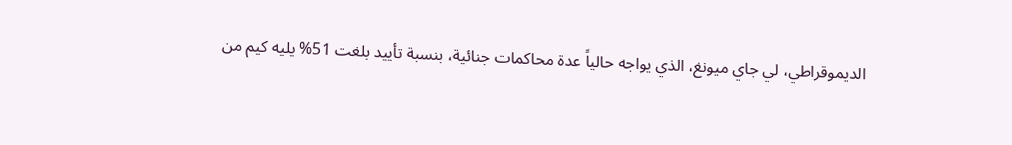الديموقراطي، لي جاي ميونغ، الذي يواجه حالياً عدة محاكمات جنائية، بنسبة تأييد بلغت 51% يليه كيم من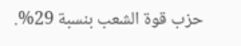حزب قوة الشعب بنسبة 29%.